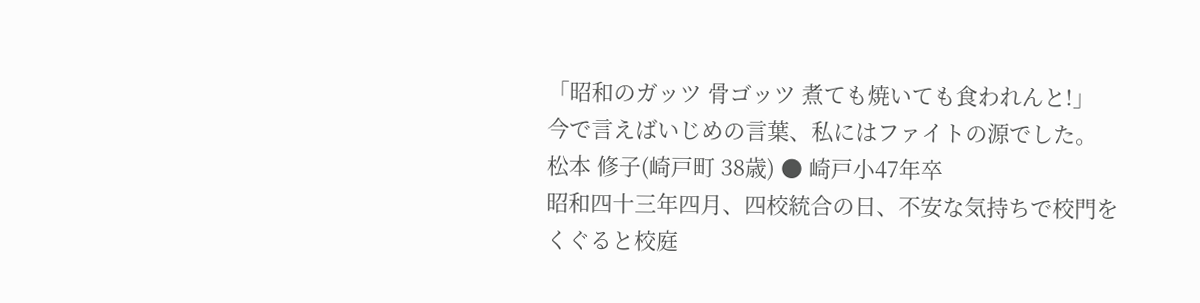「昭和のガッツ 骨ゴッツ 煮ても焼いても食われんと!」
今で言えばいじめの言葉、私にはファイトの源でした。
松本 修子(崎戸町 38歳) ● 崎戸小47年卒
昭和四十三年四月、四校統合の日、不安な気持ちで校門をくぐると校庭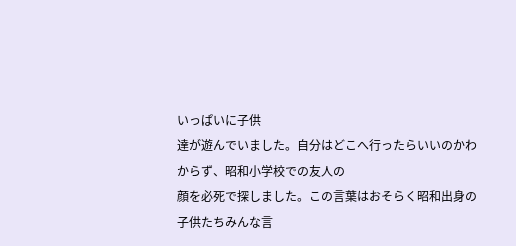いっぱいに子供
達が遊んでいました。自分はどこへ行ったらいいのかわからず、昭和小学校での友人の
顔を必死で探しました。この言葉はおそらく昭和出身の子供たちみんな言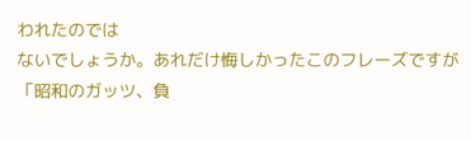われたのでは
ないでしょうか。あれだけ悔しかったこのフレーズですが 「昭和のガッツ、負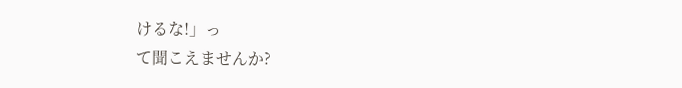けるな!」っ
て聞こえませんか?